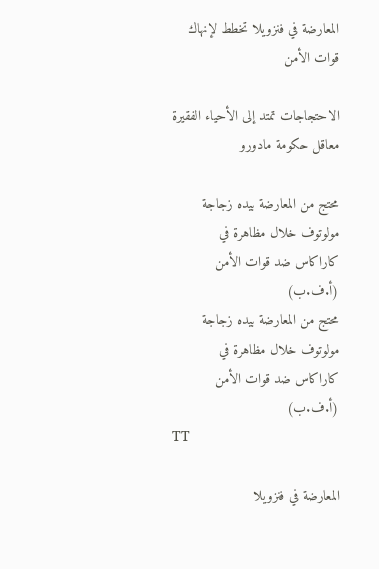المعارضة في فنزويلا تخطط لإنهاك قوات الأمن

الاحتجاجات تمتد إلى الأحياء الفقيرة معاقل حكومة مادورو

محتج من المعارضة بيده زجاجة مولوتوف خلال مظاهرة في كاراكاس ضد قوات الأمن   (أ.ف.ب)
محتج من المعارضة بيده زجاجة مولوتوف خلال مظاهرة في كاراكاس ضد قوات الأمن (أ.ف.ب)
TT

المعارضة في فنزويلا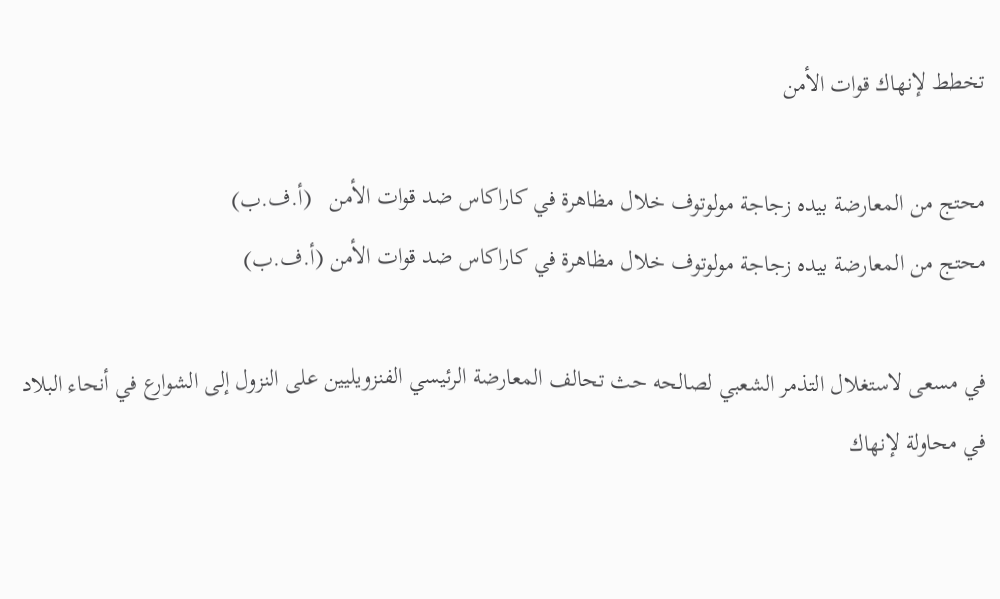تخطط لإنهاك قوات الأمن

محتج من المعارضة بيده زجاجة مولوتوف خلال مظاهرة في كاراكاس ضد قوات الأمن   (أ.ف.ب)
محتج من المعارضة بيده زجاجة مولوتوف خلال مظاهرة في كاراكاس ضد قوات الأمن (أ.ف.ب)

في مسعى لاستغلال التذمر الشعبي لصالحه حث تحالف المعارضة الرئيسي الفنزويليين على النزول إلى الشوارع في أنحاء البلاد في محاولة لإنهاك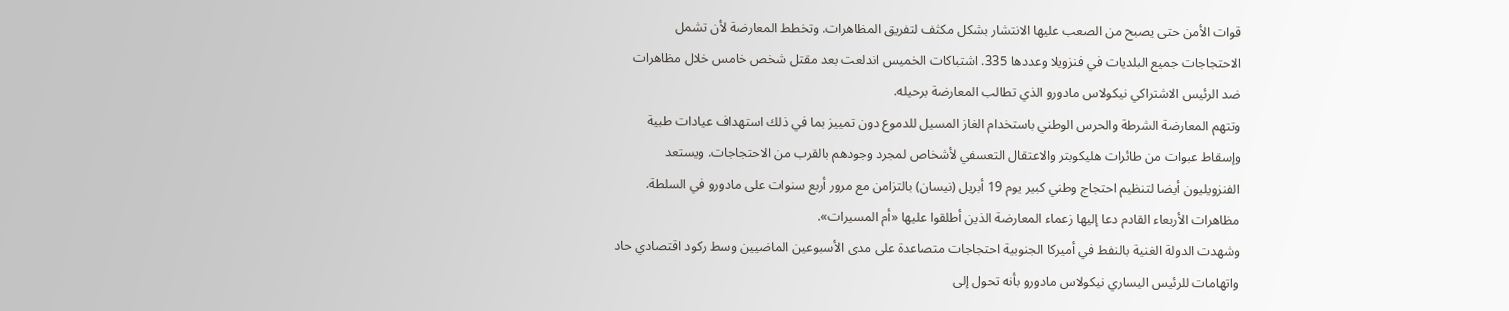قوات الأمن حتى يصبح من الصعب عليها الانتشار بشكل مكثف لتفريق المظاهرات. وتخطط المعارضة لأن تشمل الاحتجاجات جميع البلديات في فنزويلا وعددها 335. اشتباكات الخميس اندلعت بعد مقتل شخص خامس خلال مظاهرات ضد الرئيس الاشتراكي نيكولاس مادورو الذي تطالب المعارضة برحيله.
وتتهم المعارضة الشرطة والحرس الوطني باستخدام الغاز المسيل للدموع دون تمييز بما في ذلك استهداف عيادات طبية وإسقاط عبوات من طائرات هليكوبتر والاعتقال التعسفي لأشخاص لمجرد وجودهم بالقرب من الاحتجاجات. ويستعد الفنزويليون أيضا لتنظيم احتجاج وطني كبير يوم 19 أبريل (نيسان) بالتزامن مع مرور أربع سنوات على مادورو في السلطة. مظاهرات الأربعاء القادم دعا إليها زعماء المعارضة الذين أطلقوا عليها «أم المسيرات».
وشهدت الدولة الغنية بالنفط في أميركا الجنوبية احتجاجات متصاعدة على مدى الأسبوعين الماضيين وسط ركود اقتصادي حاد واتهامات للرئيس اليساري نيكولاس مادورو بأنه تحول إلى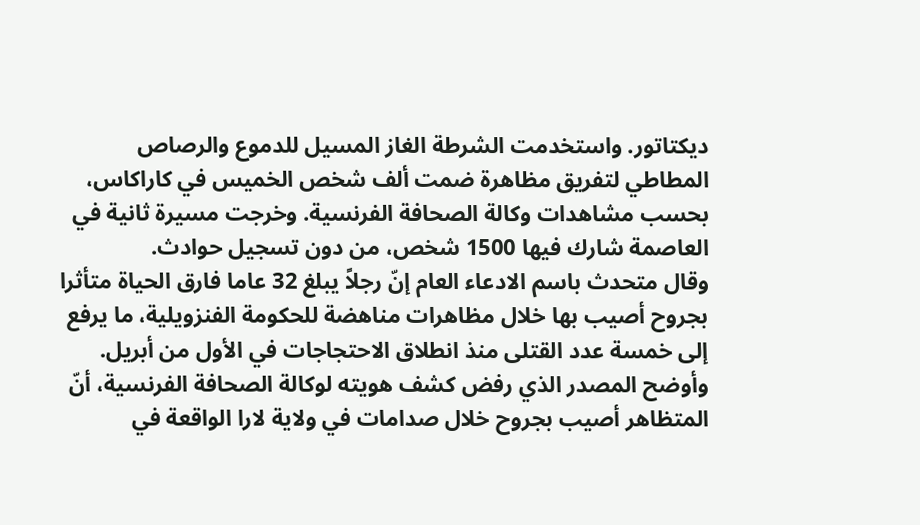ديكتاتور. واستخدمت الشرطة الغاز المسيل للدموع والرصاص المطاطي لتفريق مظاهرة ضمت ألف شخص الخميس في كاراكاس، بحسب مشاهدات وكالة الصحافة الفرنسية. وخرجت مسيرة ثانية في العاصمة شارك فيها 1500 شخص، من دون تسجيل حوادث.
وقال متحدث باسم الادعاء العام إنّ رجلاً يبلغ 32 عاما فارق الحياة متأثرا بجروح أصيب بها خلال مظاهرات مناهضة للحكومة الفنزويلية، ما يرفع إلى خمسة عدد القتلى منذ انطلاق الاحتجاجات في الأول من أبريل. وأوضح المصدر الذي رفض كشف هويته لوكالة الصحافة الفرنسية، أنّ المتظاهر أصيب بجروح خلال صدامات في ولاية لارا الواقعة في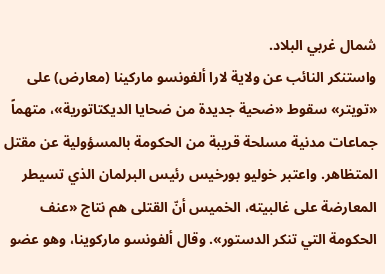شمال غربي البلاد.
واستنكر النائب عن ولاية لارا ألفونسو ماركينا (معارض) على «تويتر» سقوط «ضحية جديدة من ضحايا الديكتاتورية»، متهماً جماعات مدنية مسلحة قريبة من الحكومة بالمسؤولية عن مقتل المتظاهر. واعتبر خوليو بورخيس رئيس البرلمان الذي تسيطر المعارضة على غالبيته، الخميس أنّ القتلى هم نتاج «عنف الحكومة التي تنكر الدستور». وقال ألفونسو ماركوينا، وهو عضو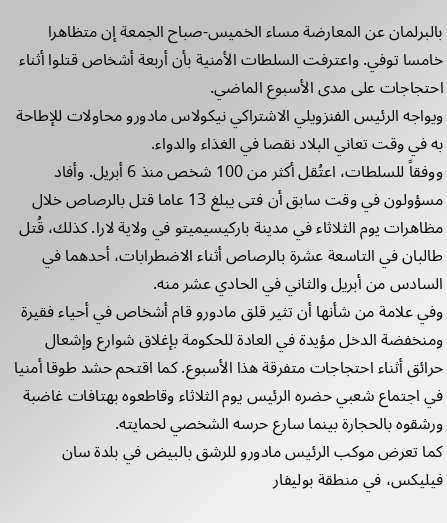بالبرلمان عن المعارضة مساء الخميس-صباح الجمعة إن متظاهرا خامسا توفي. واعترفت السلطات الأمنية بأن أربعة أشخاص قتلوا أثناء احتجاجات على مدى الأسبوع الماضي.
ويواجه الرئيس الفنزويلي الاشتراكي نيكولاس مادورو محاولات للإطاحة به في وقت تعاني البلاد نقصا في الغذاء والدواء.
ووفقاً للسلطات، اعتُقل أكثر من 100 شخص منذ 6 أبريل. وأفاد مسؤولون في وقت سابق أن فتى يبلغ 13 عاما قتل بالرصاص خلال مظاهرات يوم الثلاثاء في مدينة باركيسيميتو في ولاية لارا. كذلك، قُتل طالبان في التاسعة عشرة بالرصاص أثناء الاضطرابات، أحدهما في السادس من أبريل والثاني في الحادي عشر منه.
وفي علامة من شأنها أن تثير قلق مادورو قام أشخاص في أحياء فقيرة ومنخفضة الدخل مؤيدة في العادة للحكومة بإغلاق شوارع وإشعال حرائق أثناء احتجاجات متفرقة هذا الأسبوع. كما اقتحم حشد طوقا أمنيا في اجتماع شعبي حضره الرئيس يوم الثلاثاء وقاطعوه بهتافات غاضبة ورشقوه بالحجارة بينما سارع حرسه الشخصي لحمايته.
كما تعرض موكب الرئيس مادورو للرشق بالبيض في بلدة سان فيليكس، في منطقة بوليفار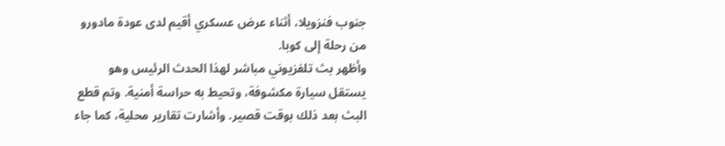جنوب فنزويلا، أثناء عرض عسكري أقيم لدى عودة مادورو من رحلة إلى كوبا.
وأظهر بث تلفزيوني مباشر لهذا الحدث الرئيس وهو يستقل سيارة مكشوفة، وتحيط به حراسة أمنية. وتم قطع البث بعد ذلك بوقت قصير. وأشارت تقارير محلية، كما جاء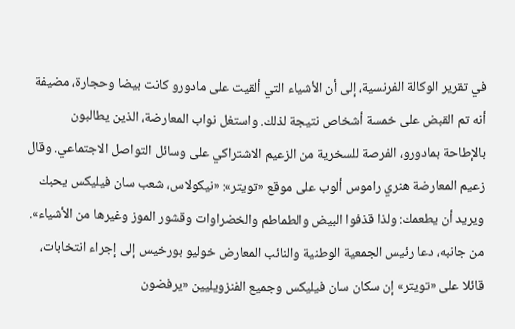في تقرير الوكالة الفرنسية، إلى أن الأشياء التي ألقيت على مادورو كانت بيضا وحجارة، مضيفة أنه تم القبض على خمسة أشخاص نتيجة لذلك. واستغل نواب المعارضة، الذين يطالبون بالإطاحة بمادورو، الفرصة للسخرية من الزعيم الاشتراكي على وسائل التواصل الاجتماعي. وقال زعيم المعارضة هنري راموس ألوب على موقع «تويتر»: «نيكولاس، شعب سان فيليكس يحبك ويريد أن يطعمك: ولذا قذفوا البيض والطماطم والخضراوات وقشور الموز وغيرها من الأشياء».
من جانبه، دعا رئيس الجمعية الوطنية والنائب المعارض خوليو بورخيس إلى إجراء انتخابات، قائلا على «تويتر» إن سكان سان فيليكس وجميع الفنزويليين «يرفضون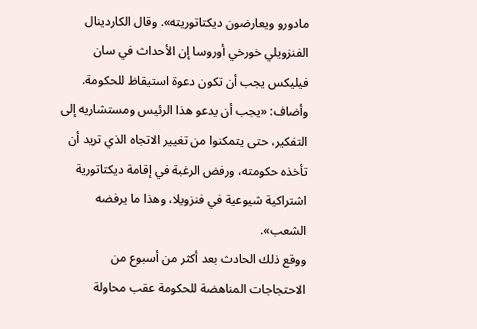مادورو ويعارضون ديكتاتوريته». وقال الكاردينال الفنزويلي خورخي أوروسا إن الأحداث في سان فيليكس يجب أن تكون دعوة استيقاظ للحكومة. وأضاف: «يجب أن يدعو هذا الرئيس ومستشاريه إلى التفكير، حتى يتمكنوا من تغيير الاتجاه الذي تريد أن تأخذه حكومته، ورفض الرغبة في إقامة ديكتاتورية اشتراكية شيوعية في فنزويلا، وهذا ما يرفضه الشعب».
ووقع ذلك الحادث بعد أكثر من أسبوع من الاحتجاجات المناهضة للحكومة عقب محاولة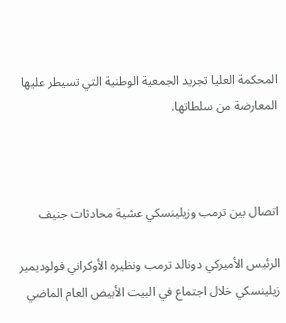المحكمة العليا تجريد الجمعية الوطنية التي تسيطر عليها المعارضة من سلطاتها.



اتصال بين ترمب وزيلينسكي عشية محادثات جنيف

الرئيس الأميركي دونالد ترمب ونظيره الأوكراني فولوديمير زيلينسكي خلال اجتماع في البيت الأبيض العام الماضي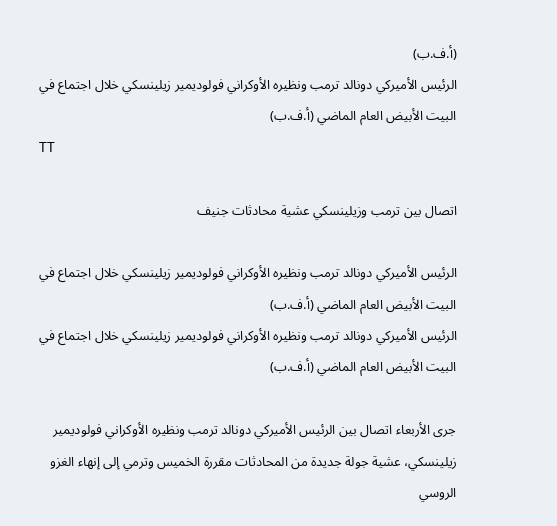(أ.ف.ب)
الرئيس الأميركي دونالد ترمب ونظيره الأوكراني فولوديمير زيلينسكي خلال اجتماع في البيت الأبيض العام الماضي (أ.ف.ب)
TT

اتصال بين ترمب وزيلينسكي عشية محادثات جنيف

الرئيس الأميركي دونالد ترمب ونظيره الأوكراني فولوديمير زيلينسكي خلال اجتماع في البيت الأبيض العام الماضي (أ.ف.ب)
الرئيس الأميركي دونالد ترمب ونظيره الأوكراني فولوديمير زيلينسكي خلال اجتماع في البيت الأبيض العام الماضي (أ.ف.ب)

جرى الأربعاء اتصال بين الرئيس الأميركي دونالد ترمب ونظيره الأوكراني فولوديمير زيلينسكي، عشية جولة جديدة من المحادثات مقررة الخميس وترمي إلى إنهاء الغزو الروسي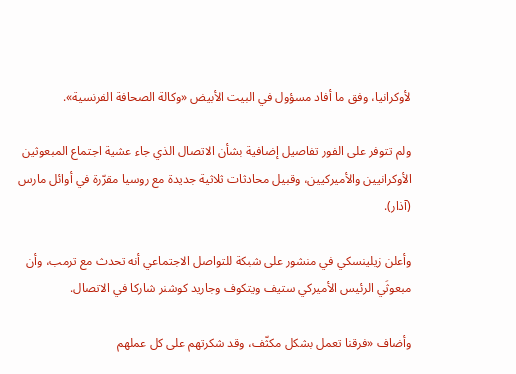لأوكرانيا، وفق ما أفاد مسؤول في البيت الأبيض «وكالة الصحافة الفرنسية».

ولم تتوفر على الفور تفاصيل إضافية بشأن الاتصال الذي جاء عشية اجتماع المبعوثين الأوكرانيين والأميركيين، وقبيل محادثات ثلاثية جديدة مع روسيا مقرّرة في أوائل مارس (آذار).

وأعلن زيلينسكي في منشور على شبكة للتواصل الاجتماعي أنه تحدث مع ترمب، وأن مبعوثَي الرئيس الأميركي ستيف ويتكوف وجاريد كوشنر شاركا في الاتصال.

وأضاف «فرقنا تعمل بشكل مكثّف، وقد شكرتهم على كل عملهم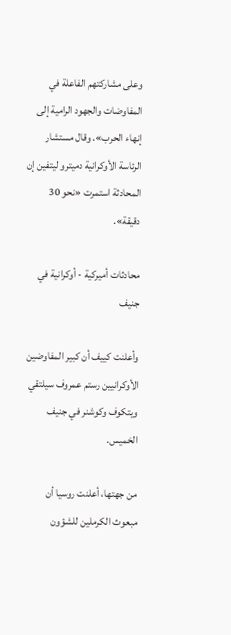وعلى مشاركتهم الفاعلة في المفاوضات والجهود الرامية إلى إنهاء الحرب». وقال مستشار الرئاسة الأوكرانية دميترو ليتفين إن المحادثة استمرت «نحو 30 دقيقة».

محادثات أميركية - أوكرانية في جنيف

وأعلنت كييف أن كبير المفاوضين الأوكرانيين رستم عمروف سيلتقي ويتكوف وكوشنر في جنيف الخميس.

من جهتها، أعلنت روسيا أن مبعوث الكرملين للشؤون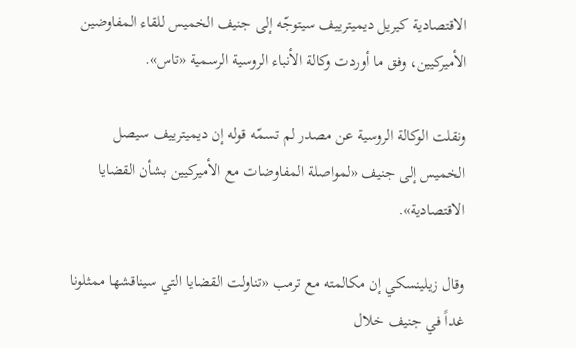الاقتصادية كيريل ديميترييف سيتوجّه إلى جنيف الخميس للقاء المفاوضين الأميركيين، وفق ما أوردت وكالة الأنباء الروسية الرسمية «تاس».

ونقلت الوكالة الروسية عن مصدر لم تسمّه قوله إن ديميترييف سيصل الخميس إلى جنيف «لمواصلة المفاوضات مع الأميركيين بشأن القضايا الاقتصادية».

وقال زيلينسكي إن مكالمته مع ترمب «تناولت القضايا التي سيناقشها ممثلونا غداً في جنيف خلال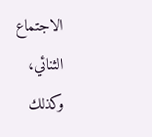الاجتماع الثنائي، وكذلك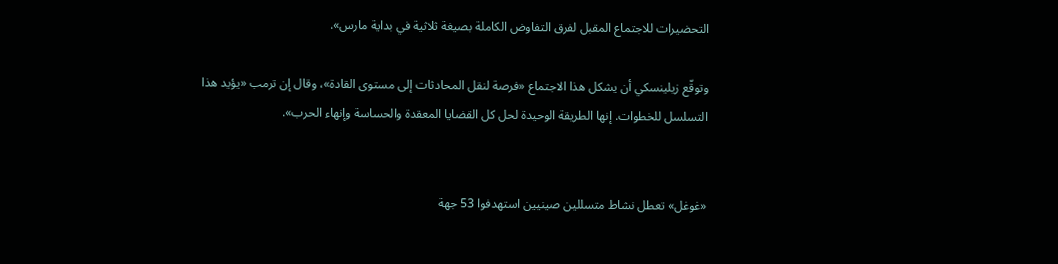التحضيرات للاجتماع المقبل لفرق التفاوض الكاملة بصيغة ثلاثية في بداية مارس».

وتوقّع زيلينسكي أن يشكل هذا الاجتماع «فرصة لنقل المحادثات إلى مستوى القادة»، وقال إن ترمب «يؤيد هذا التسلسل للخطوات. إنها الطريقة الوحيدة لحل كل القضايا المعقدة والحساسة وإنهاء الحرب».


«غوغل» تعطل نشاط متسللين صينيين استهدفوا 53 جهة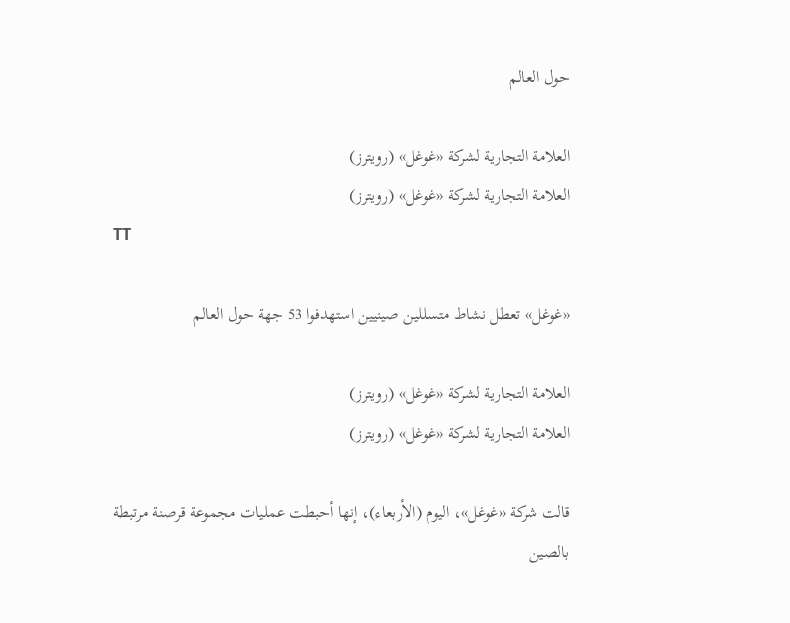حول العالم

العلامة التجارية لشركة «غوغل» (رويترز)
العلامة التجارية لشركة «غوغل» (رويترز)
TT

«غوغل» تعطل نشاط متسللين صينيين استهدفوا 53 جهة حول العالم

العلامة التجارية لشركة «غوغل» (رويترز)
العلامة التجارية لشركة «غوغل» (رويترز)

قالت شركة «غوغل»، ‌اليوم (الأربعاء)، إنها أحبطت عمليات مجموعة قرصنة مرتبطة بالصين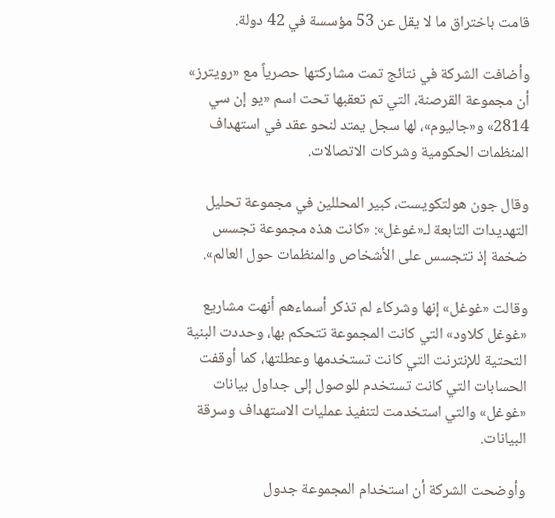قامت باختراق ما لا يقل عن 53 مؤسسة في 42 دولة.

وأضافت الشركة في نتائج تمت مشاركتها حصرياً مع «رويترز» أن مجموعة القرصنة، التي تم تعقبها تحت اسم «يو إن سي 2814» و«جاليوم»، لها سجل يمتد لنحو عقد في استهداف المنظمات الحكومية وشركات الاتصالات.

وقال جون هولتكويست، كبير المحللين في مجموعة تحليل التهديدات التابعة لـ«غوغل»: «كانت هذه مجموعة تجسس ضخمة إذ تتجسس على ‌الأشخاص والمنظمات حول ‌العالم».

وقالت «غوغل» إنها وشركاء لم ‌تذكر أسماءهم أنهت مشاريع «غوغل كلاود» التي كانت المجموعة تتحكم بها، وحددت البنية التحتية للإنترنت التي كانت تستخدمها وعطلتها، كما أوقفت الحسابات التي كانت تستخدم للوصول إلى جداول بيانات «غوغل» والتي استخدمت لتنفيذ عمليات الاستهداف وسرقة البيانات.

وأوضحت الشركة أن استخدام المجموعة جدول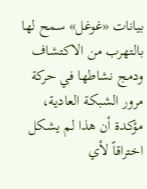بيانات «غوغل» سمح لها بالتهرب من الاكتشاف ودمج نشاطها في ‌حركة مرور الشبكة العادية، مؤكدة ‌أن هذا لم يشكل اختراقاً لأي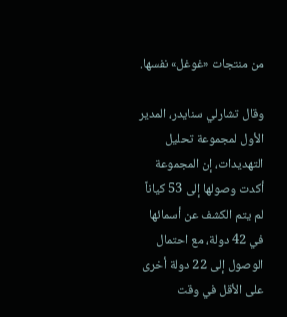من منتجات ‌«غوغل» نفسها.

وقال تشارلي سنايدر، المدير الأول لمجموعة ‌تحليل التهديدات، إن المجموعة أكدت وصولها إلى 53 كياناً لم يتم الكشف عن أسمائها في 42 دولة، مع احتمال الوصول إلى 22 دولة أخرى على الأقل في ‌وقت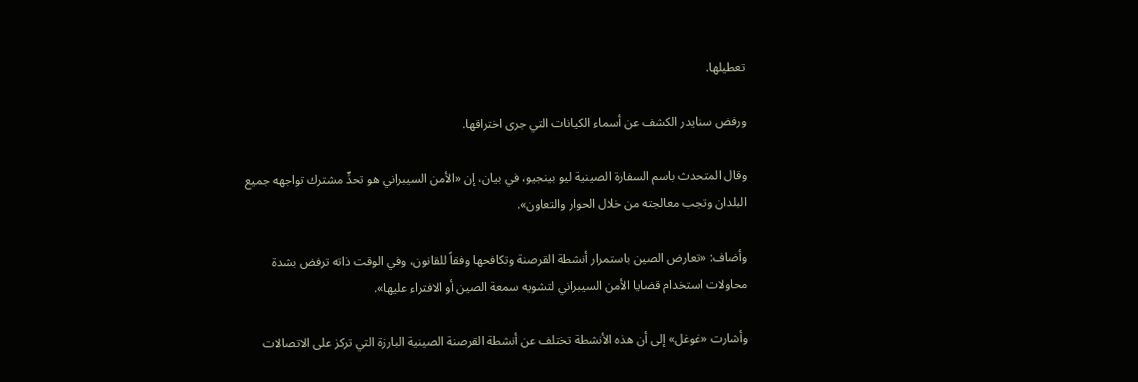تعطيلها.

ورفض سنايدر الكشف عن أسماء الكيانات التي جرى اختراقها.

وقال المتحدث باسم السفارة الصينية ليو بينجيو، في بيان، إن «الأمن السيبراني هو تحدٍّ مشترك تواجهه جميع البلدان وتجب معالجته من خلال الحوار والتعاون».

وأضاف: «تعارض الصين باستمرار أنشطة القرصنة وتكافحها وفقاً للقانون، وفي الوقت ذاته ترفض بشدة محاولات استخدام قضايا الأمن السيبراني لتشويه سمعة الصين أو الافتراء عليها».

وأشارت «غوغل» إلى أن هذه الأنشطة تختلف عن أنشطة القرصنة الصينية البارزة التي تركز على الاتصالات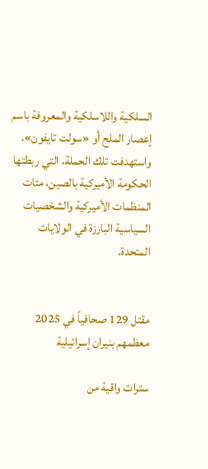السلكية واللاسلكية والمعروفة باسم إعصار الملح أو «سولت تايفون». واستهدفت تلك الحملة، التي ربطتها الحكومة الأميركية بالصين، مئات المنظمات الأميركية والشخصيات السياسية البارزة في الولايات المتحدة.


مقتل 129 صحافياً في 2025 معظمهم بنيران إسرائيلية

سترات واقية من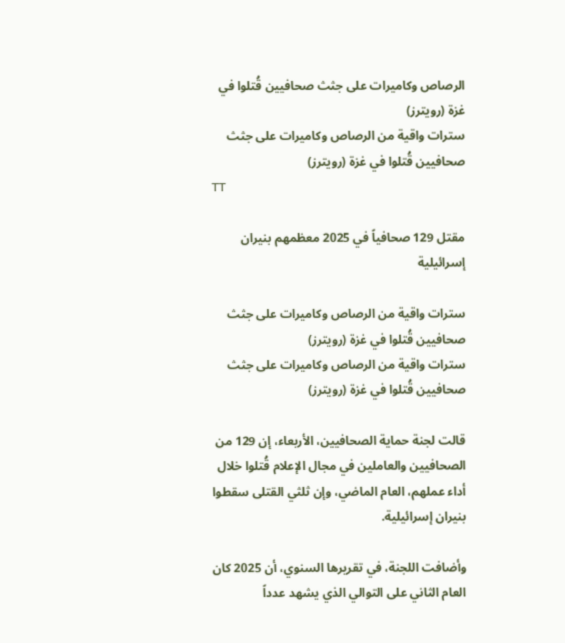الرصاص وكاميرات على جثث صحافيين قُتلوا في غزة (رويترز)
سترات واقية من الرصاص وكاميرات على جثث صحافيين قُتلوا في غزة (رويترز)
TT

مقتل 129 صحافياً في 2025 معظمهم بنيران إسرائيلية

سترات واقية من الرصاص وكاميرات على جثث صحافيين قُتلوا في غزة (رويترز)
سترات واقية من الرصاص وكاميرات على جثث صحافيين قُتلوا في غزة (رويترز)

قالت لجنة حماية الصحافيين، الأربعاء، إن 129 من الصحافيين والعاملين في مجال الإعلام قُتلوا خلال أداء عملهم، العام الماضي، وإن ثلثي القتلى سقطوا بنيران إسرائيلية.

وأضافت اللجنة، في تقريرها السنوي، أن 2025 كان العام الثاني على التوالي الذي يشهد عدداً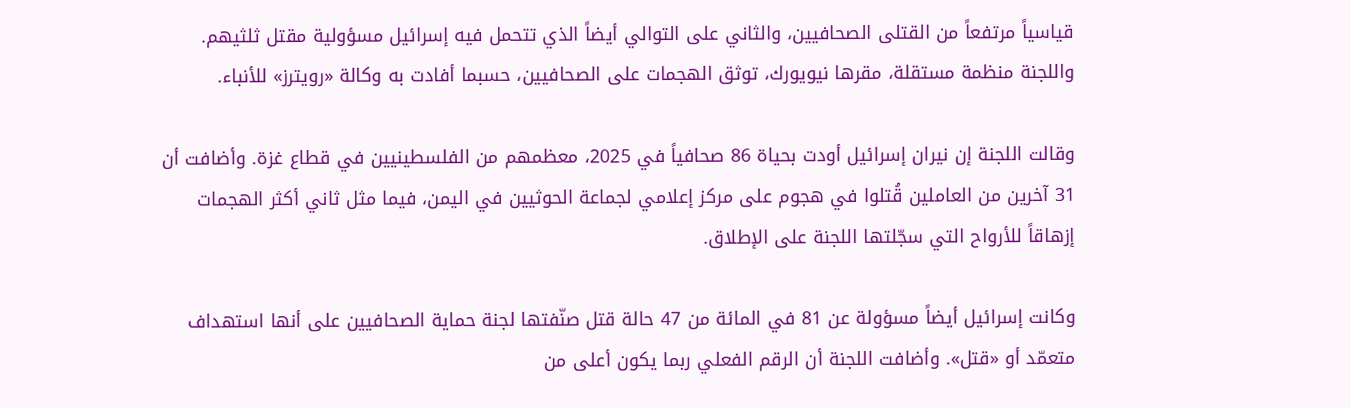قياسياً مرتفعاً من القتلى الصحافيين، والثاني على التوالي أيضاً الذي تتحمل فيه إسرائيل مسؤولية مقتل ثلثيهم. واللجنة منظمة مستقلة، مقرها نيويورك، توثق الهجمات على الصحافيين، حسبما أفادت به وكالة «رويترز» للأنباء.

وقالت اللجنة إن نيران إسرائيل أودت بحياة 86 صحافياً في 2025، معظمهم من الفلسطينيين في قطاع غزة. وأضافت أن 31 آخرين من العاملين قُتلوا في هجوم على مركز إعلامي لجماعة الحوثيين في اليمن، فيما مثل ثاني أكثر الهجمات إزهاقاً للأرواح التي سجّلتها اللجنة على الإطلاق.

وكانت إسرائيل أيضاً مسؤولة عن 81 في المائة من 47 حالة قتل صنّفتها لجنة حماية الصحافيين على أنها استهداف متعمّد أو «قتل». وأضافت اللجنة أن الرقم الفعلي ربما يكون أعلى من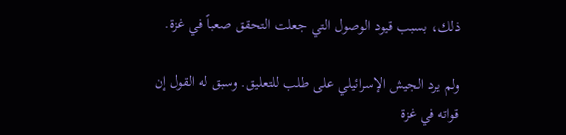ذلك، بسبب قيود الوصول التي جعلت التحقق صعباً في غزة.

ولم يرد الجيش الإسرائيلي على طلب للتعليق. وسبق له القول إن قواته في غزة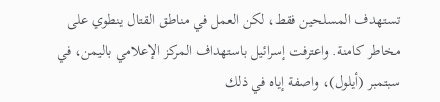تستهدف المسلحين فقط، لكن العمل في مناطق القتال ينطوي على مخاطر كامنة. واعترفت إسرائيل باستهداف المركز الإعلامي باليمن، في سبتمبر (أيلول)، واصفة إياه في ذلك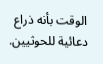الوقت بأنه ذراع دعائية للحوثيين.